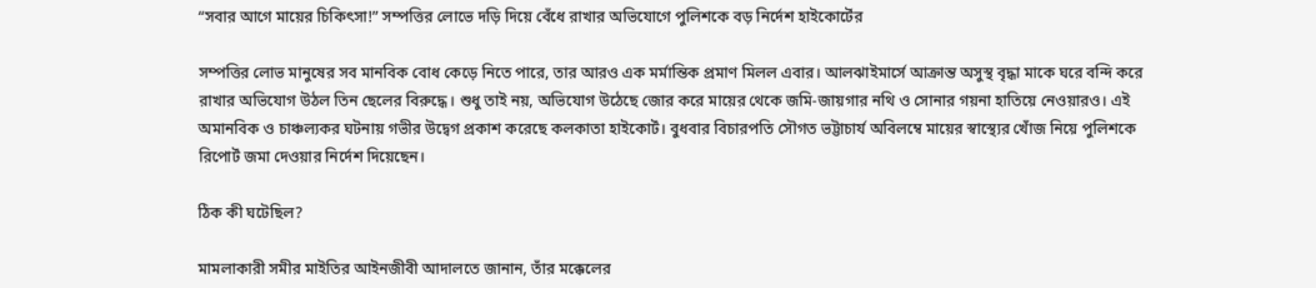“সবার আগে মায়ের চিকিৎসা!” সম্পত্তির লোভে দড়ি দিয়ে বেঁধে রাখার অভিযোগে পুলিশকে বড় নির্দেশ হাইকোর্টের

সম্পত্তির লোভ মানুষের সব মানবিক বোধ কেড়ে নিতে পারে, তার আরও এক মর্মান্তিক প্রমাণ মিলল এবার। আলঝাইমার্সে আক্রান্ত অসুস্থ বৃদ্ধা মাকে ঘরে বন্দি করে রাখার অভিযোগ উঠল তিন ছেলের বিরুদ্ধে। শুধু তাই নয়, অভিযোগ উঠেছে জোর করে মায়ের থেকে জমি-জায়গার নথি ও সোনার গয়না হাতিয়ে নেওয়ারও। এই অমানবিক ও চাঞ্চল্যকর ঘটনায় গভীর উদ্বেগ প্রকাশ করেছে কলকাতা হাইকোর্ট। বুধবার বিচারপতি সৌগত ভট্টাচার্য অবিলম্বে মায়ের স্বাস্থ্যের খোঁজ নিয়ে পুলিশকে রিপোর্ট জমা দেওয়ার নির্দেশ দিয়েছেন।

ঠিক কী ঘটেছিল?

মামলাকারী সমীর মাইতির আইনজীবী আদালতে জানান, তাঁর মক্কেলের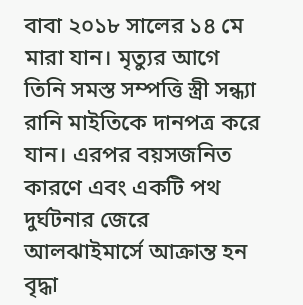বাবা ২০১৮ সালের ১৪ মে মারা যান। মৃত্যুর আগে তিনি সমস্ত সম্পত্তি স্ত্রী সন্ধ্যা রানি মাইতিকে দানপত্র করে যান। এরপর বয়সজনিত কারণে এবং একটি পথ দুর্ঘটনার জেরে আলঝাইমার্সে আক্রান্ত হন বৃদ্ধা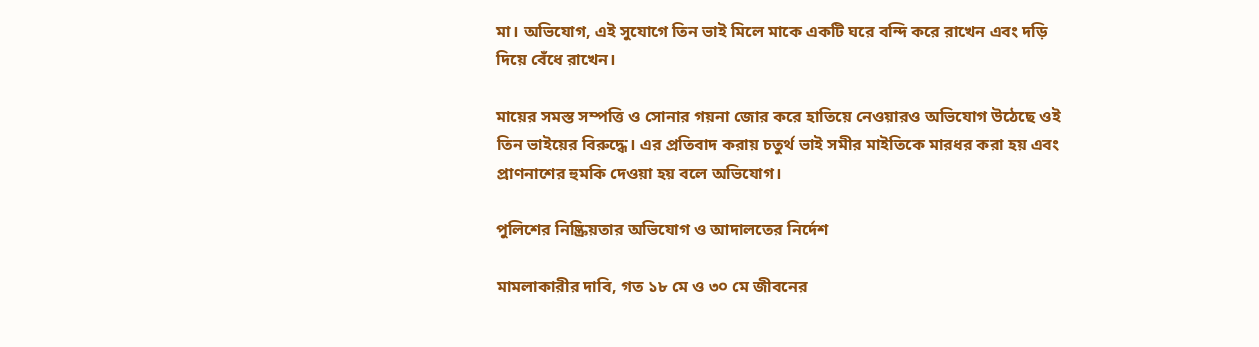মা। অভিযোগ, এই সুযোগে তিন ভাই মিলে মাকে একটি ঘরে বন্দি করে রাখেন এবং দড়ি দিয়ে বেঁধে রাখেন।

মায়ের সমস্ত সম্পত্তি ও সোনার গয়না জোর করে হাতিয়ে নেওয়ারও অভিযোগ উঠেছে ওই তিন ভাইয়ের বিরুদ্ধে। এর প্রতিবাদ করায় চতুর্থ ভাই সমীর মাইতিকে মারধর করা হয় এবং প্রাণনাশের হুমকি দেওয়া হয় বলে অভিযোগ।

পুলিশের নিষ্ক্রিয়তার অভিযোগ ও আদালতের নির্দেশ

মামলাকারীর দাবি, গত ১৮ মে ও ৩০ মে জীবনের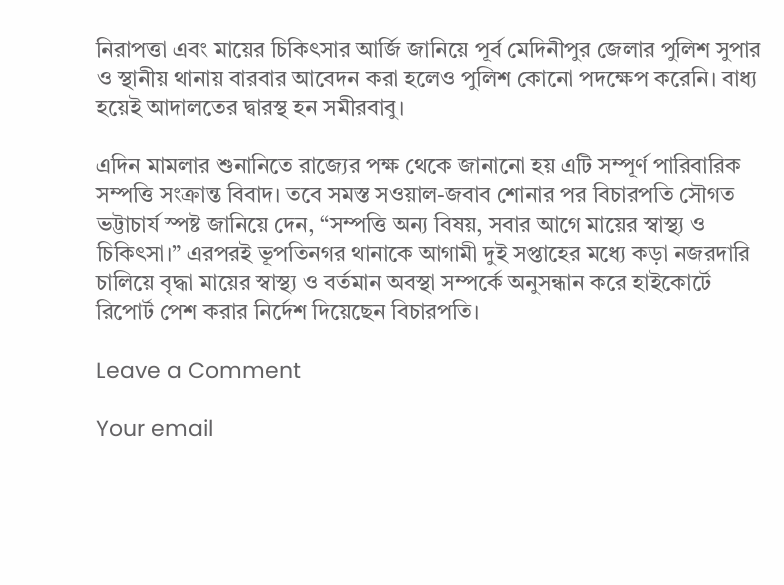নিরাপত্তা এবং মায়ের চিকিৎসার আর্জি জানিয়ে পূর্ব মেদিনীপুর জেলার পুলিশ সুপার ও স্থানীয় থানায় বারবার আবেদন করা হলেও পুলিশ কোনো পদক্ষেপ করেনি। বাধ্য হয়েই আদালতের দ্বারস্থ হন সমীরবাবু।

এদিন মামলার শুনানিতে রাজ্যের পক্ষ থেকে জানানো হয় এটি সম্পূর্ণ পারিবারিক সম্পত্তি সংক্রান্ত বিবাদ। তবে সমস্ত সওয়াল-জবাব শোনার পর বিচারপতি সৌগত ভট্টাচার্য স্পষ্ট জানিয়ে দেন, “সম্পত্তি অন্য বিষয়, সবার আগে মায়ের স্বাস্থ্য ও চিকিৎসা।” এরপরই ভূপতিনগর থানাকে আগামী দুই সপ্তাহের মধ্যে কড়া নজরদারি চালিয়ে বৃদ্ধা মায়ের স্বাস্থ্য ও বর্তমান অবস্থা সম্পর্কে অনুসন্ধান করে হাইকোর্টে রিপোর্ট পেশ করার নির্দেশ দিয়েছেন বিচারপতি।

Leave a Comment

Your email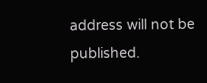address will not be published.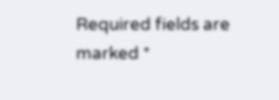Required fields are marked *